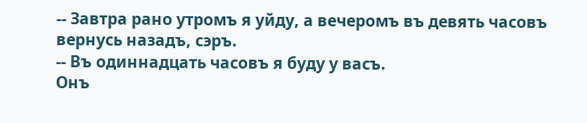-- Завтра рано утромъ я уйду, а вечеромъ въ девять часовъ вернусь назадъ, сэръ.
-- Въ одиннадцать часовъ я буду у васъ.
Онъ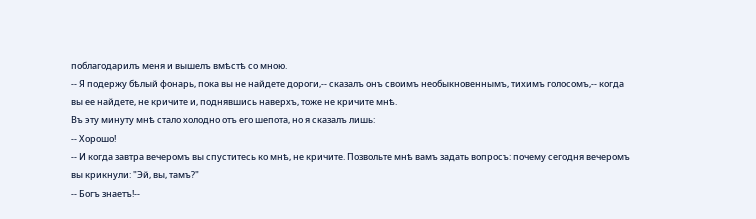поблагодарилъ меня и вышелъ вмѣстѣ со мною.
-- Я подержу бѣлый фонарь, пока вы не найдете дороги,-- сказалъ онъ своимъ необыкновеннымъ, тихимъ голосомъ,-- когда вы ее найдете, не кричите и, поднявшись наверхъ, тоже не кричите мнѣ.
Въ эту минуту мнѣ стало холодно отъ его шепота, но я сказалъ лишь:
-- Хорошо!
-- И когда завтра вечеромъ вы спуститесь ко мнѣ, не кричите. Позвольте мнѣ вамъ задать вопросъ: почему сегодня вечеромъ вы крикнули: "Эй, вы, тамъ?"
-- Богъ знаетъ!--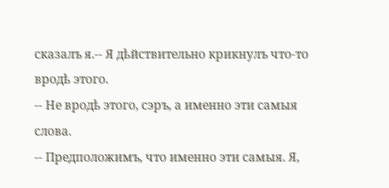сказалъ я.-- Я дѣйствительно крикнулъ что-то вродѣ этого.
-- Не вродѣ этого, сэръ, а именно эти самыя слова.
-- Предположимъ, что именно эти самыя. Я,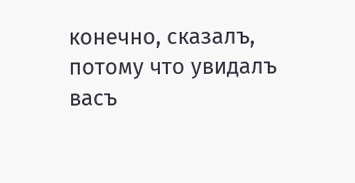конечно, сказалъ, потому что увидалъ васъ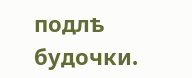подлѣ будочки.